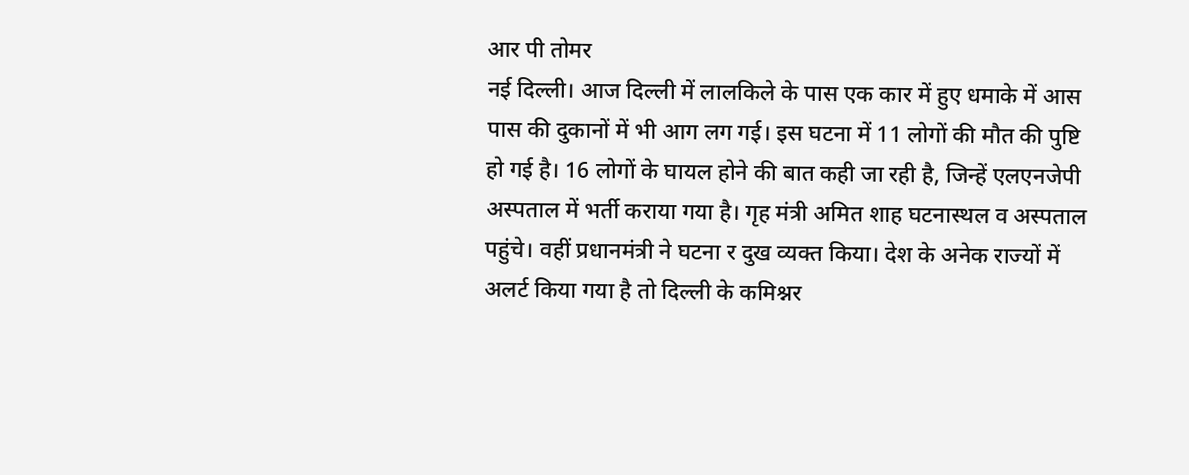आर पी तोमर
नई दिल्ली। आज दिल्ली में लालकिले के पास एक कार में हुए धमाके में आस पास की दुकानों में भी आग लग गई। इस घटना में 11 लोगों की मौत की पुष्टि हो गई है। 16 लोगों के घायल होने की बात कही जा रही है, जिन्हें एलएनजेपी अस्पताल में भर्ती कराया गया है। गृह मंत्री अमित शाह घटनास्थल व अस्पताल पहुंचे। वहीं प्रधानमंत्री ने घटना र दुख व्यक्त किया। देश के अनेक राज्यों में अलर्ट किया गया है तो दिल्ली के कमिश्नर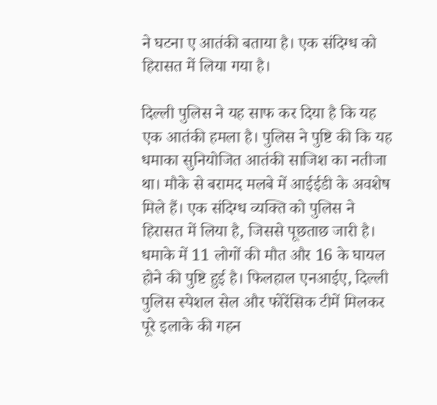ने घटना ए आतंकी बताया है। एक संदिग्ध को हिरासत में लिया गया है।

दिल्ली पुलिस ने यह साफ कर दिया है कि यह एक आतंकी हमला है। पुलिस ने पुष्टि की कि यह धमाका सुनियोजित आतंकी साजिश का नतीजा था। मौके से बरामद मलबे में आईईडी के अवशेष मिले हैं। एक संदिग्ध व्यक्ति को पुलिस ने हिरासत में लिया है, जिससे पूछताछ जारी है। धमाके में 11 लोगों की मौत और 16 के घायल होने की पुष्टि हुई है। फिलहाल एनआईए, दिल्ली पुलिस स्पेशल सेल और फोरेंसिक टीमें मिलकर पूरे इलाके की गहन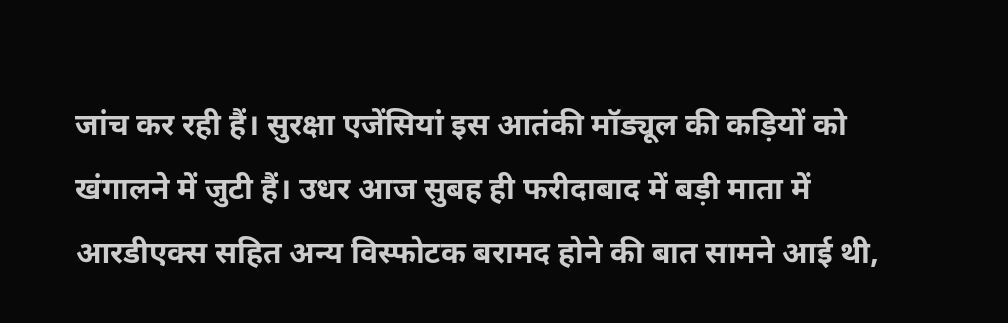जांच कर रही हैं। सुरक्षा एजेंसियां इस आतंकी मॉड्यूल की कड़ियों को खंगालने में जुटी हैं। उधर आज सुबह ही फरीदाबाद में बड़ी माता में आरडीएक्स सहित अन्य विस्फोटक बरामद होने की बात सामने आई थी,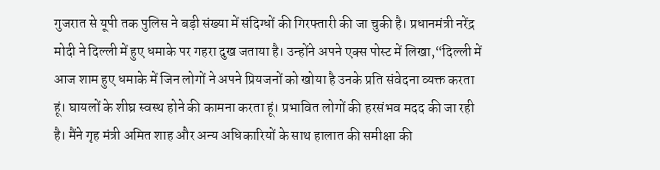गुजरात से यूपी तक पुलिस ने बड़ी संख्या में संदिग्धों की गिरफ्तारी की जा चुकी है। प्रधानमंत्री नरेंद्र मोदी ने दिल्ली में हुए धमाके पर गहरा दुख जताया है। उन्होंने अपने एक्स पोस्ट में लिखा,“दिल्ली में आज शाम हुए धमाके में जिन लोगों ने अपने प्रियजनों को खोया है उनके प्रति संवेदना व्यक्त करता हूं। घायलों के शीघ्र स्वस्थ होने की कामना करता हूं। प्रभावित लोगों की हरसंभव मदद की जा रही है। मैंने गृह मंत्री अमित शाह और अन्य अधिकारियों के साथ हालात की समीक्षा की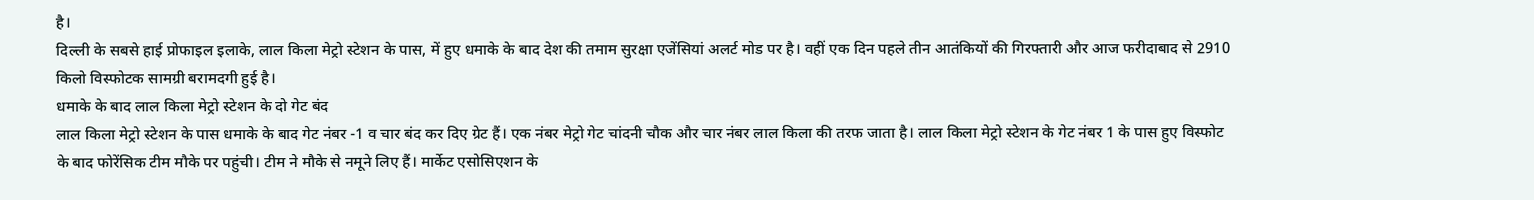है।
दिल्ली के सबसे हाई प्रोफाइल इलाके, लाल किला मेट्रो स्टेशन के पास, में हुए धमाके के बाद देश की तमाम सुरक्षा एजेंसियां अलर्ट मोड पर है। वहीं एक दिन पहले तीन आतंकियों की गिरफ्तारी और आज फरीदाबाद से 2910 किलो विस्फोटक सामग्री बरामदगी हुई है।
धमाके के बाद लाल किला मेट्रो स्टेशन के दो गेट बंद
लाल किला मेट्रो स्टेशन के पास धमाके के बाद गेट नंबर -1 व चार बंद कर दिए ग्रेट हैं। एक नंबर मेट्रो गेट चांदनी चौक और चार नंबर लाल किला की तरफ जाता है। लाल किला मेट्रो स्टेशन के गेट नंबर 1 के पास हुए विस्फोट के बाद फोरेंसिक टीम मौके पर पहुंची। टीम ने मौके से नमूने लिए हैं। मार्केट एसोसिएशन के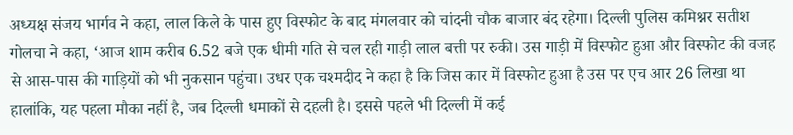अध्यक्ष संजय भार्गव ने कहा, लाल किले के पास हुए विस्फोट के बाद मंगलवार को चांदनी चौक बाजार बंद रहेगा। दिल्ली पुलिस कमिश्नर सतीश गोलचा ने कहा, ‘आज शाम करीब 6.52 बजे एक धीमी गति से चल रही गाड़ी लाल बत्ती पर रुकी। उस गाड़ी में विस्फोट हुआ और विस्फोट की वजह से आस-पास की गाड़ियों को भी नुकसान पहुंचा। उधर एक चश्मदीद ने कहा है कि जिस कार में विस्फोट हुआ है उस पर एच आर 26 लिखा था
हालांकि, यह पहला मौका नहीं है, जब दिल्ली धमाकों से दहली है। इससे पहले भी दिल्ली में कई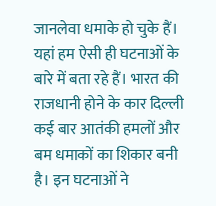जानलेवा धमाके हो चुके हैं। यहां हम ऐसी ही घटनाओं के बारे में बता रहे हैं। भारत की राजधानी होने के कार दिल्ली कई बार आतंकी हमलों और बम धमाकों का शिकार बनी है। इन घटनाओं ने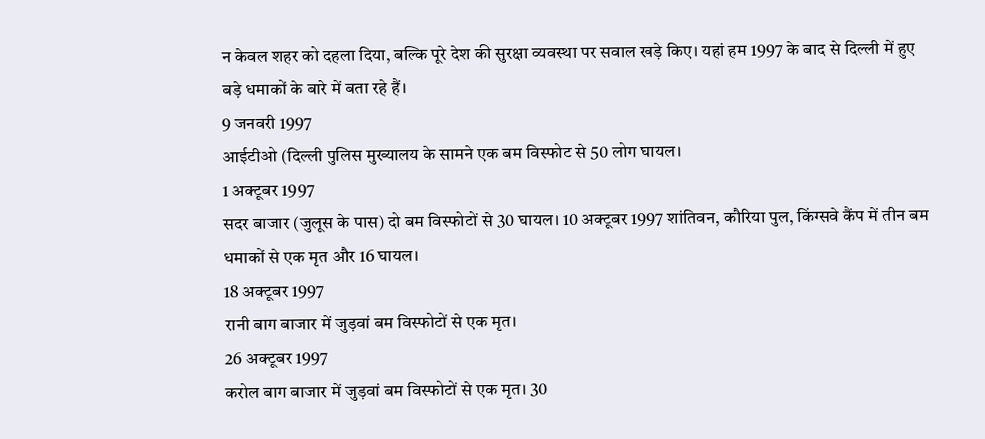न केवल शहर को दहला दिया, बल्कि पूरे देश की सुरक्षा व्यवस्था पर सवाल खड़े किए। यहां हम 1997 के बाद से दिल्ली में हुए बड़े धमाकों के बारे में बता रहे हैं।
9 जनवरी 1997
आईटीओ (दिल्ली पुलिस मुख्यालय के सामने एक बम विस्फोट से 50 लोग घायल।
1 अक्टूबर 1997
सदर बाजार (जुलूस के पास) दो बम विस्फोटों से 30 घायल। 10 अक्टूबर 1997 शांतिवन, कौरिया पुल, किंग्सवे कैंप में तीन बम धमाकों से एक मृत और 16 घायल।
18 अक्टूबर 1997
रानी बाग बाजार में जुड़वां बम विस्फोटों से एक मृत।
26 अक्टूबर 1997
करोल बाग बाजार में जुड़वां बम विस्फोटों से एक मृत। 30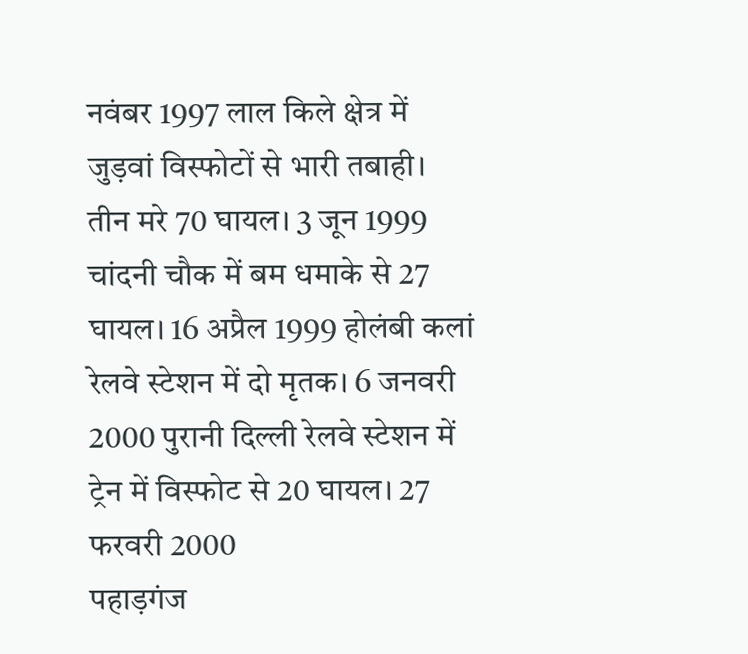नवंबर 1997 लाल किले क्षेत्र में जुड़वां विस्फोटों से भारी तबाही। तीन मरे 70 घायल। 3 जून 1999 चांदनी चौक में बम धमाके से 27 घायल। 16 अप्रैल 1999 होलंबी कलां रेलवे स्टेशन में दो मृतक। 6 जनवरी 2000 पुरानी दिल्ली रेलवे स्टेशन में ट्रेन में विस्फोट से 20 घायल। 27 फरवरी 2000
पहाड़गंज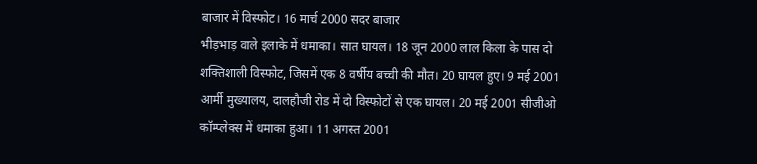बाजार में विस्फोट। 16 मार्च 2000 सदर बाजार
भीड़भाड़ वाले इलाके में धमाका। सात घायल। 18 जून 2000 लाल किला के पास दो शक्तिशाली विस्फोट, जिसमें एक 8 वर्षीय बच्ची की मौत। 20 घायल हुए। 9 मई 2001 आर्मी मुख्यालय, दालहौजी रोड में दो विस्फोटों से एक घायल। 20 मई 2001 सीजीओ कॉम्प्लेक्स में धमाका हुआ। 11 अगस्त 2001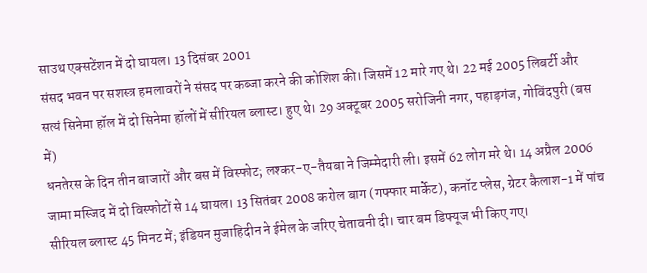साउथ एक्सटेंशन में दो घायल। 13 दिसंबर 2001
संसद भवन पर सशस्त्र हमलावरों ने संसद पर कब्जा करने की कोशिश की। जिसमें 12 मारे गए थे। 22 मई 2005 लिबर्टी और सत्यं सिनेमा हॉल में दो सिनेमा हॉलों में सीरियल ब्लास्ट। हुए थे। 29 अक्टूबर 2005 सरोजिनी नगर, पहाड़गंज, गोविंदपुरी (बस में)
धनतेरस के दिन तीन बाजारों और बस में विस्फोट; लश्कर-ए-तैयबा ने जिम्मेदारी ली। इसमें 62 लोग मरे थे। 14 अप्रैल 2006 जामा मस्जिद में दो विस्फोटों से 14 घायल। 13 सितंबर 2008 करोल बाग (गफ्फार मार्केट), कनॉट प्लेस, ग्रेटर कैलाश-1 में पांच सीरियल ब्लास्ट 45 मिनट में; इंडियन मुजाहिदीन ने ईमेल के जरिए चेतावनी दी। चार बम डिफ्यूज भी किए गए।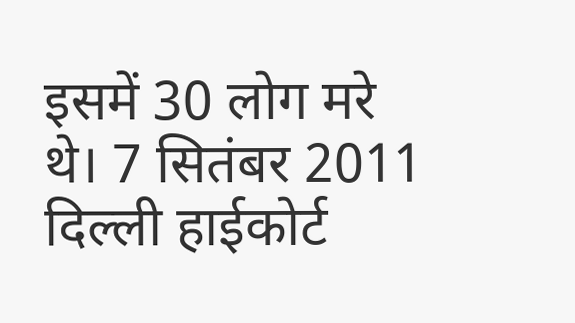इसमें 30 लोग मरे थे। 7 सितंबर 2011 दिल्ली हाईकोर्ट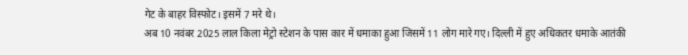गेट के बाहर विस्फोट। इसमें 7 मरे थे।
अब 10 नवंबर 2025 लाल किला मेट्रो स्टेशन के पास कार में धमाका हुआ जिसमें 11 लोग मारे गए। दिल्ली में हुए अधिकतर धमाके आतंकी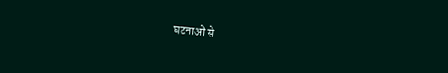घटनाओं से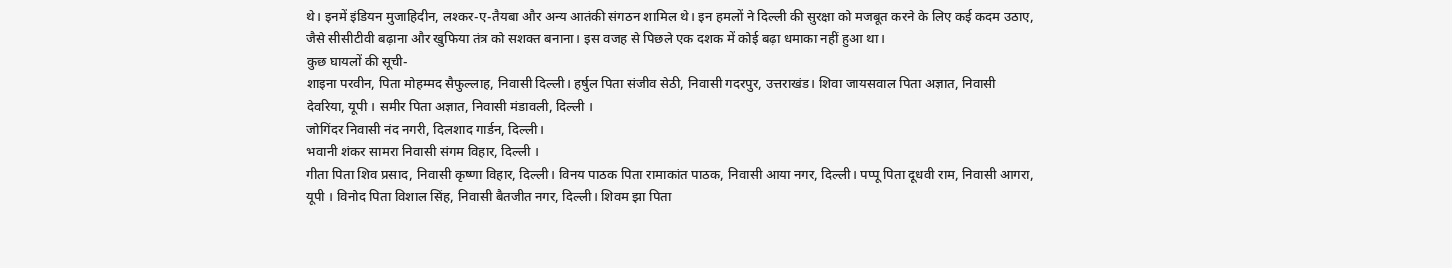थे। इनमें इंडियन मुजाहिदीन, लश्कर-ए-तैयबा और अन्य आतंकी संगठन शामिल थे। इन हमलों ने दिल्ली की सुरक्षा को मजबूत करने के लिए कई कदम उठाए, जैसे सीसीटीवी बढ़ाना और खुफिया तंत्र को सशक्त बनाना। इस वजह से पिछले एक दशक में कोई बढ़ा धमाका नहीं हुआ था।
कुछ घायलों की सूची-
शाइना परवीन, पिता मोहम्मद सैफुल्लाह, निवासी दिल्ली। हर्षुल पिता संजीव सेठी, निवासी गदरपुर, उत्तराखंड। शिवा जायसवाल पिता अज्ञात, निवासी देवरिया, यूपी । समीर पिता अज्ञात, निवासी मंडावली, दिल्ली ।
जोगिंदर निवासी नंद नगरी, दिलशाद गार्डन, दिल्ली।
भवानी शंकर सामरा निवासी संगम विहार, दिल्ली ।
गीता पिता शिव प्रसाद, निवासी कृष्णा विहार, दिल्ली। विनय पाठक पिता रामाकांत पाठक, निवासी आया नगर, दिल्ली। पप्पू पिता दूधवी राम, निवासी आगरा, यूपी । विनोद पिता विशाल सिंह, निवासी बैतजीत नगर, दिल्ली। शिवम झा पिता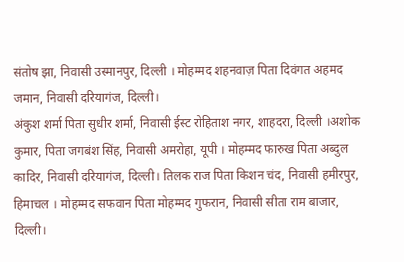संतोष झा, निवासी उस्मानपुर, दिल्ली । मोहम्मद शहनवाज़ पिता दिवंगत अहमद जमान, निवासी दरियागंज, दिल्ली।
अंकुश शर्मा पिता सुधीर शर्मा, निवासी ईस्ट रोहिताश नगर, शाहदरा, दिल्ली ।अशोक कुमार, पिता जगबंश सिंह, निवासी अमरोहा, यूपी । मोहम्मद फारुख पिता अब्दुल कादिर, निवासी दरियागंज, दिल्ली। तिलक राज पिता किशन चंद, निवासी हमीरपुर, हिमाचल । मोहम्मद सफवान पिता मोहम्मद गुफरान, निवासी सीता राम बाजार, दिल्ली।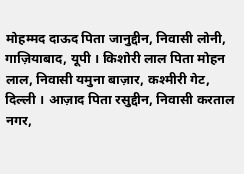मोहम्मद दाऊद पिता जानुद्दीन, निवासी लोनी, गाज़ियाबाद, यूपी । किशोरी लाल पिता मोहन लाल, निवासी यमुना बाज़ार, कश्मीरी गेट, दिल्ली । आज़ाद पिता रसुद्दीन, निवासी करताल नगर,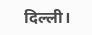दिल्ली।